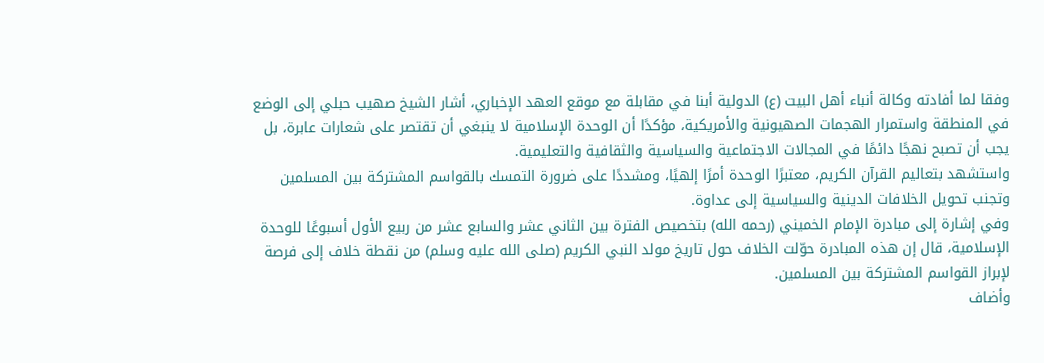وفقا لما أفادته وكالة أنباء أهل البيت (ع) الدولية أبنا في مقابلة مع موقع العهد الإخباري، أشار الشيخ صهيب حبلي إلى الوضع في المنطقة واستمرار الهجمات الصهيونية والأمريكية، مؤكدًا أن الوحدة الإسلامية لا ينبغي أن تقتصر على شعارات عابرة، بل يجب أن تصبح نهجًا دائمًا في المجالات الاجتماعية والسياسية والثقافية والتعليمية.
واستشهد بتعاليم القرآن الكريم، معتبرًا الوحدة أمرًا إلهيًا، ومشددًا على ضرورة التمسك بالقواسم المشتركة بين المسلمين وتجنب تحويل الخلافات الدينية والسياسية إلى عداوة.
وفي إشارة إلى مبادرة الإمام الخميني (رحمه الله) بتخصيص الفترة بين الثاني عشر والسابع عشر من ربيع الأول أسبوعًا للوحدة الإسلامية، قال إن هذه المبادرة حوّلت الخلاف حول تاريخ مولد النبي الكريم (صلى الله عليه وسلم) من نقطة خلاف إلى فرصة لإبراز القواسم المشتركة بين المسلمين.
وأضاف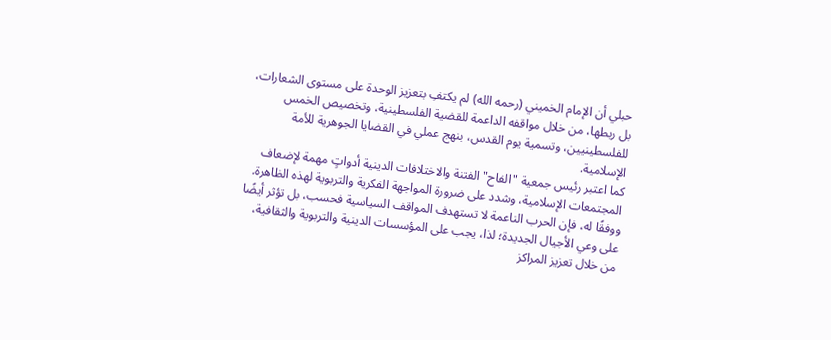حبلي أن الإمام الخميني (رحمه الله) لم يكتفِ بتعزيز الوحدة على مستوى الشعارات، بل ربطها، من خلال مواقفه الداعمة للقضية الفلسطينية، وتخصيص الخمس للفلسطينيين، وتسمية يوم القدس، بنهج عملي في القضايا الجوهرية للأمة الإسلامية.
كما اعتبر رئيس جمعية "الفاح" الفتنة والاختلافات الدينية أدواتٍ مهمة لإضعاف المجتمعات الإسلامية، وشدد على ضرورة المواجهة الفكرية والتربوية لهذه الظاهرة.
ووفقًا له، فإن الحرب الناعمة لا تستهدف المواقف السياسية فحسب، بل تؤثر أيضًا على وعي الأجيال الجديدة؛ لذا، يجب على المؤسسات الدينية والتربوية والثقافية، من خلال تعزيز المراكز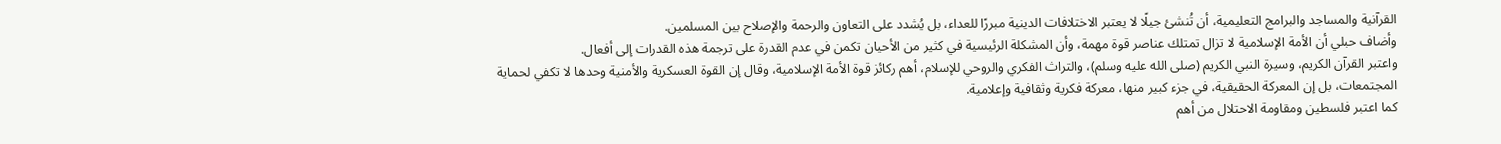القرآنية والمساجد والبرامج التعليمية، أن تُنشئ جيلًا لا يعتبر الاختلافات الدينية مبررًا للعداء، بل يُشدد على التعاون والرحمة والإصلاح بين المسلمين.
وأضاف حبلي أن الأمة الإسلامية لا تزال تمتلك عناصر قوة مهمة، وأن المشكلة الرئيسية في كثير من الأحيان تكمن في عدم القدرة على ترجمة هذه القدرات إلى أفعال.
واعتبر القرآن الكريم، وسيرة النبي الكريم (صلى الله عليه وسلم)، والتراث الفكري والروحي للإسلام، أهم ركائز قوة الأمة الإسلامية، وقال إن القوة العسكرية والأمنية وحدها لا تكفي لحماية المجتمعات، بل إن المعركة الحقيقية، في جزء كبير منها، معركة فكرية وثقافية وإعلامية.
كما اعتبر فلسطين ومقاومة الاحتلال من أهم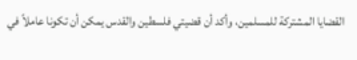القضايا المشتركة للمسلمين، وأكد أن قضيتي فلسطين والقدس يمكن أن تكونا عاملاً في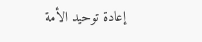إعادة توحيد الأمة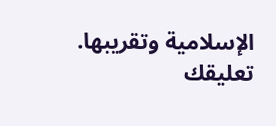الإسلامية وتقريبها.
تعليقك